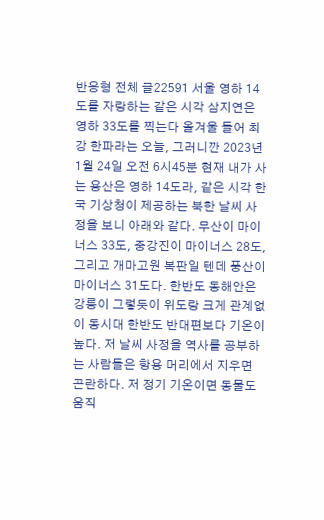반응형 전체 글22591 서울 영하 14도를 자랑하는 같은 시각 삼지연은 영하 33도를 찍는다 올겨울 들어 최강 한파라는 오늘, 그러니깐 2023년 1월 24일 오전 6시45분 현재 내가 사는 용산은 영하 14도라, 같은 시각 한국 기상청이 제공하는 북한 날씨 사정을 보니 아래와 같다. 무산이 마이너스 33도, 중강진이 마이너스 28도, 그리고 개마고원 복판일 텐데 풍산이 마이너스 31도다. 한반도 동해안은 강릉이 그렇듯이 위도랑 크게 관계없이 동시대 한반도 반대편보다 기온이 높다. 저 날씨 사정을 역사를 공부하는 사람들은 항용 머리에서 지우면 곤란하다. 저 정기 기온이면 동물도 움직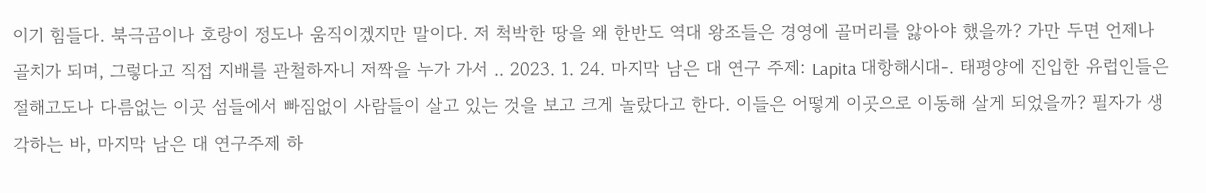이기 힘들다. 북극곰이나 호랑이 정도나 움직이겠지만 말이다. 저 척박한 땅을 왜 한반도 역대 왕조들은 경영에 골머리를 앓아야 했을까? 가만 두면 언제나 골치가 되며, 그렇다고 직접 지배를 관철하자니 저짝을 누가 가서 .. 2023. 1. 24. 마지막 남은 대 연구 주제: Lapita 대항해시대-. 태평양에 진입한 유럽인들은 절해고도나 다름없는 이곳 섬들에서 빠짐없이 사람들이 살고 있는 것을 보고 크게 놀랐다고 한다. 이들은 어떻게 이곳으로 이동해 살게 되었을까? 필자가 생각하는 바, 마지막 남은 대 연구주제 하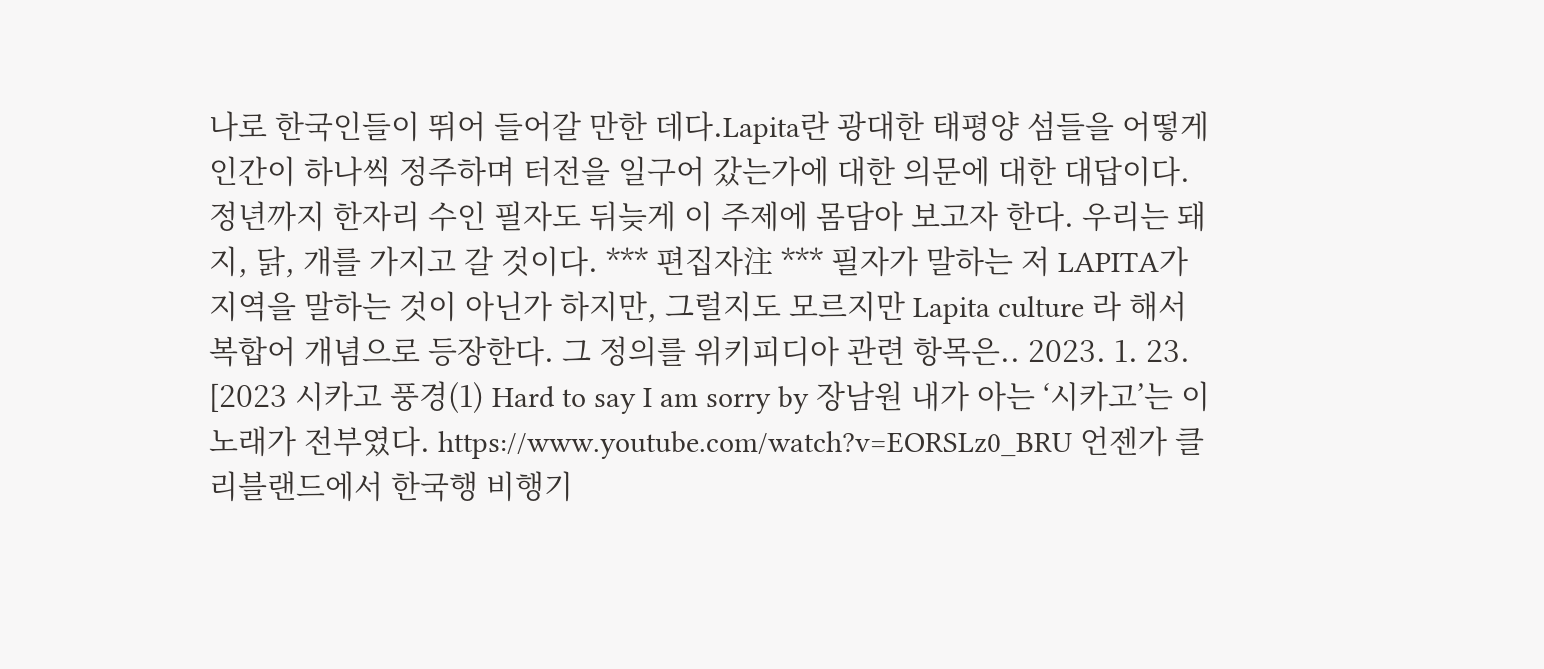나로 한국인들이 뛰어 들어갈 만한 데다.Lapita란 광대한 태평양 섬들을 어떻게 인간이 하나씩 정주하며 터전을 일구어 갔는가에 대한 의문에 대한 대답이다. 정년까지 한자리 수인 필자도 뒤늦게 이 주제에 몸담아 보고자 한다. 우리는 돼지, 닭, 개를 가지고 갈 것이다. *** 편집자注 *** 필자가 말하는 저 LAPITA가 지역을 말하는 것이 아닌가 하지만, 그럴지도 모르지만 Lapita culture 라 해서 복합어 개념으로 등장한다. 그 정의를 위키피디아 관련 항목은.. 2023. 1. 23. [2023 시카고 풍경(1) Hard to say I am sorry by 장남원 내가 아는 ‘시카고’는 이 노래가 전부였다. https://www.youtube.com/watch?v=EORSLz0_BRU 언젠가 클리블랜드에서 한국행 비행기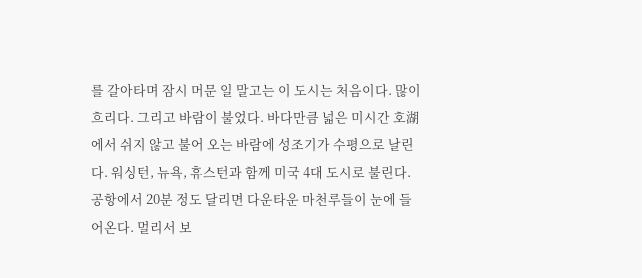를 갈아타며 잠시 머문 일 말고는 이 도시는 처음이다. 많이 흐리다. 그리고 바람이 불었다. 바다만큼 넓은 미시간 호湖에서 쉬지 않고 불어 오는 바람에 성조기가 수평으로 날린다. 워싱턴, 뉴욕, 휴스턴과 함께 미국 4대 도시로 불린다. 공항에서 20분 정도 달리면 다운타운 마천루들이 눈에 들어온다. 멀리서 보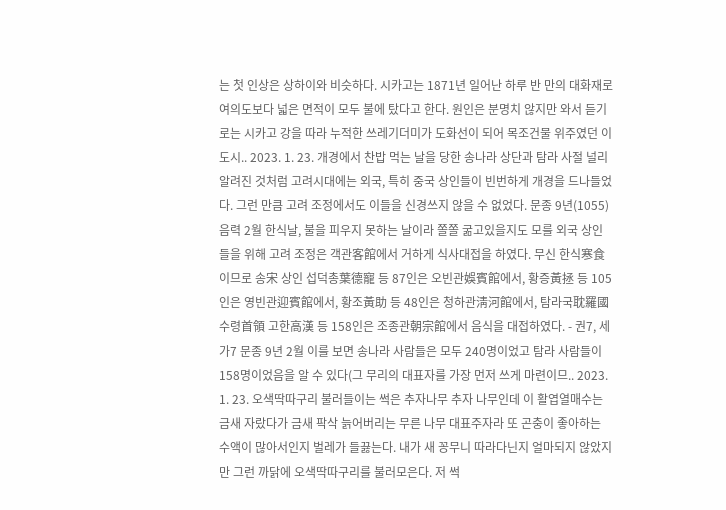는 첫 인상은 상하이와 비슷하다. 시카고는 1871년 일어난 하루 반 만의 대화재로 여의도보다 넓은 면적이 모두 불에 탔다고 한다. 원인은 분명치 않지만 와서 듣기로는 시카고 강을 따라 누적한 쓰레기더미가 도화선이 되어 목조건물 위주였던 이 도시.. 2023. 1. 23. 개경에서 찬밥 먹는 날을 당한 송나라 상단과 탐라 사절 널리 알려진 것처럼 고려시대에는 외국, 특히 중국 상인들이 빈번하게 개경을 드나들었다. 그런 만큼 고려 조정에서도 이들을 신경쓰지 않을 수 없었다. 문종 9년(1055) 음력 2월 한식날, 불을 피우지 못하는 날이라 쫄쫄 굶고있을지도 모를 외국 상인들을 위해 고려 조정은 객관客館에서 거하게 식사대접을 하였다. 무신 한식寒食이므로 송宋 상인 섭덕총葉德寵 등 87인은 오빈관娛賓館에서, 황증黃拯 등 105인은 영빈관迎賓館에서, 황조黃助 등 48인은 청하관淸河館에서, 탐라국耽羅國 수령首領 고한高漢 등 158인은 조종관朝宗館에서 음식을 대접하였다. - 권7, 세가7 문종 9년 2월 이를 보면 송나라 사람들은 모두 240명이었고 탐라 사람들이 158명이었음을 알 수 있다(그 무리의 대표자를 가장 먼저 쓰게 마련이므.. 2023. 1. 23. 오색딱따구리 불러들이는 썩은 추자나무 추자 나무인데 이 활엽열매수는 금새 자랐다가 금새 팍삭 늙어버리는 무른 나무 대표주자라 또 곤충이 좋아하는 수액이 많아서인지 벌레가 들끓는다. 내가 새 꽁무니 따라다닌지 얼마되지 않았지만 그런 까닭에 오색딱따구리를 불러모은다. 저 썩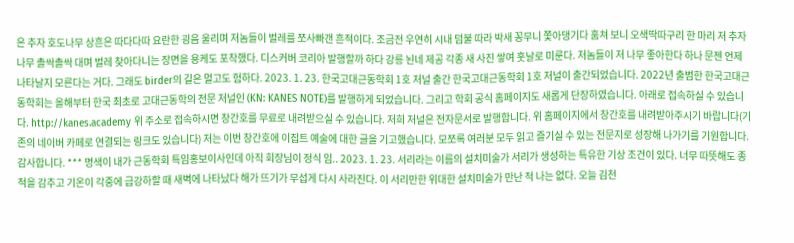은 추자 호도나무 상흔은 따다다따 요란한 굉음 울리며 저놈들이 벌레를 쪼사빠갠 흔적이다. 조금전 우연히 시내 덤불 따라 박새 꽁무니 쫓아댕기다 훔쳐 보니 오색딱따구리 한 마리 저 추자나무 촐싹촐싹 대며 벌레 찾아다니는 장면을 용케도 포착했다. 디스커버 코리아 발행할까 하다 강릉 뇐네 제공 각종 새 사진 쌓여 훗날로 미룬다. 저놈들이 저 나무 좋아한다 하나 문젠 언제 나타날지 모른다는 거다. 그래도 birder의 길은 멀고도 험하다. 2023. 1. 23. 한국고대근동학회 1호 저널 출간 한국고대근동학회 1호 저널이 출간되었습니다. 2022년 출범한 한국고대근동학회는 올해부터 한국 최초로 고대근동학의 전문 저널인 (KN: KANES NOTE)를 발행하게 되었습니다. 그리고 학회 공식 홈페이지도 새롭게 단장하였습니다. 아래로 접속하실 수 있습니다. http://kanes.academy 위 주소로 접속하시면 창간호를 무료로 내려받으실 수 있습니다. 저희 저널은 전자문서로 발행합니다. 위 홈페이지에서 창간호를 내려받아주시기 바랍니다(기존의 네이버 카페로 연결되는 링크도 있습니다) 저는 이번 창간호에 이집트 예술에 대한 글을 기고했습니다. 모쪼록 여러분 모두 읽고 즐기실 수 있는 전문지로 성장해 나가기를 기원합니다. 감사합니다. *** 명색이 내가 근동학회 특임홍보이사인데 아직 회장님이 정식 임.. 2023. 1. 23. 서리라는 이름의 설치미술가 서리가 생성하는 특유한 기상 조건이 있다. 너무 따뜻해도 종적을 감추고 기온이 각중에 급강하할 때 새벽에 나타났다 해가 뜨기가 무섭게 다시 사라진다. 이 서리만한 위대한 설치미술가 만난 적 나는 없다. 오늘 김천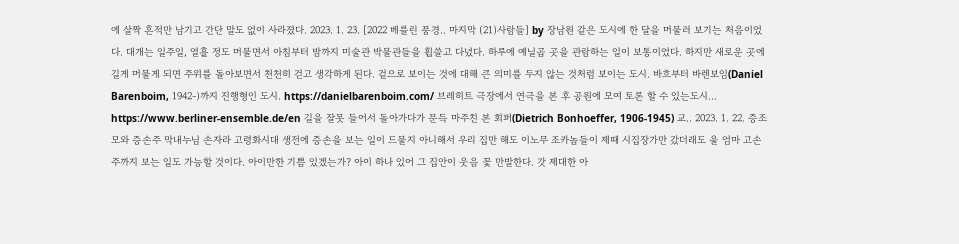에 살짝 흔적만 남기고 간단 말도 없이 사라졌다. 2023. 1. 23. [2022 베를린 풍경.. 마지막 (21)사람들] by 장남원 같은 도시에 한 달을 머물러 보기는 처음이었다. 대개는 일주일, 열흘 정도 머물면서 아침부터 밤까지 미술관 박물관들을 휩쓸고 다녔다. 하루에 예닐곱 곳을 관람하는 일이 보통이었다. 하지만 새로운 곳에 길게 머물게 되면 주위를 돌아보면서 천천히 걷고 생각하게 된다. 겉으로 보이는 것에 대해 큰 의미를 두지 않는 것처럼 보이는 도시. 바흐부터 바렌보임(Daniel Barenboim, 1942-)까지 진행형인 도시. https://danielbarenboim.com/ 브레히트 극장에서 연극을 본 후 공원에 모여 토론 할 수 있는도시... https://www.berliner-ensemble.de/en 길을 잘못 들어서 돌아가다가 문득 마주친 본 회퍼(Dietrich Bonhoeffer, 1906-1945) 교.. 2023. 1. 22. 증조모와 증손주 막내누님 손자라 고령화시대 생전에 증손을 보는 일이 드물지 아니해서 우리 집만 해도 이노무 조카놈들이 제때 시집장가만 갔더래도 울 엄마 고손주까지 보는 일도 가능할 것이다. 아이만한 기쁨 있겠는가? 아이 하나 있어 그 집안이 웃음 꽃 만발한다. 갓 제대한 아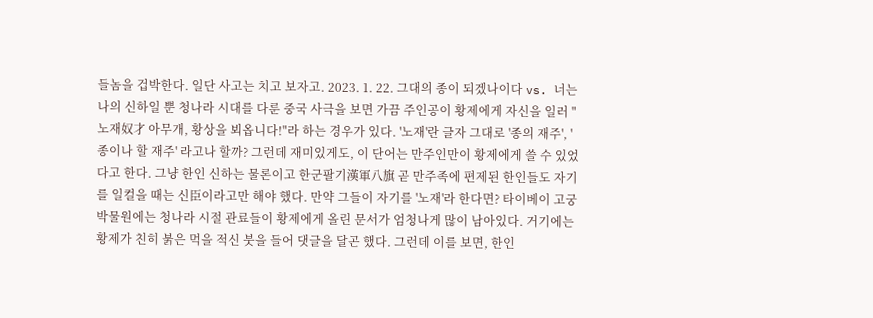들놈을 겁박한다. 일단 사고는 치고 보자고. 2023. 1. 22. 그대의 종이 되겠나이다 vs. 너는 나의 신하일 뿐 청나라 시대를 다룬 중국 사극을 보면 가끔 주인공이 황제에게 자신을 일러 "노재奴才 아무개, 황상을 뵈옵니다!"라 하는 경우가 있다. '노재'란 글자 그대로 '종의 재주', '종이나 할 재주' 라고나 할까? 그런데 재미있게도, 이 단어는 만주인만이 황제에게 쓸 수 있었다고 한다. 그냥 한인 신하는 물론이고 한군팔기漢軍八旗 곧 만주족에 편제된 한인들도 자기를 일컬을 때는 신臣이라고만 해야 했다. 만약 그들이 자기를 '노재'라 한다면? 타이베이 고궁박물원에는 청나라 시절 관료들이 황제에게 올린 문서가 엄청나게 많이 남아있다. 거기에는 황제가 친히 붉은 먹을 적신 붓을 들어 댓글을 달곤 했다. 그런데 이를 보면, 한인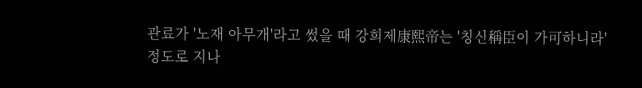관료가 '노재 아무개'라고 썼을 때 강희제康熙帝는 '칭신稱臣이 가可하니라' 정도로 지나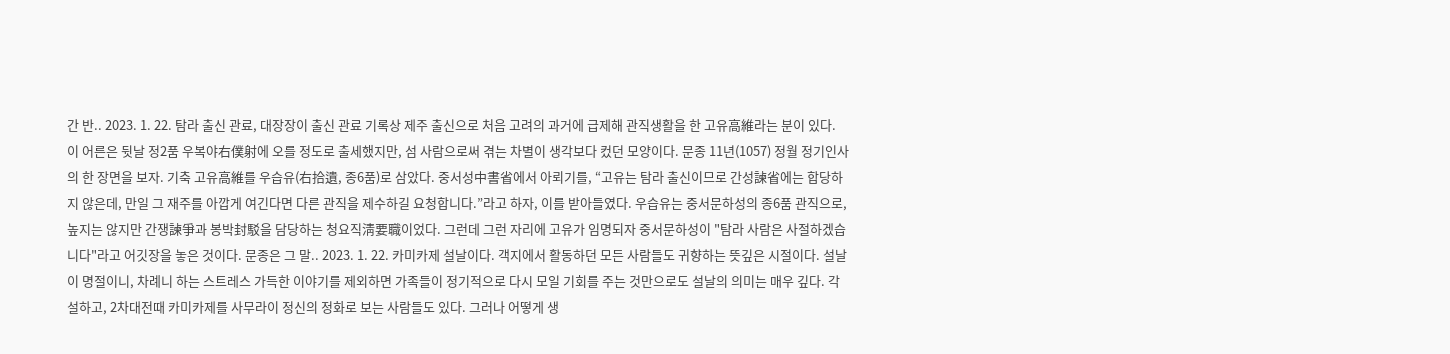간 반.. 2023. 1. 22. 탐라 출신 관료, 대장장이 출신 관료 기록상 제주 출신으로 처음 고려의 과거에 급제해 관직생활을 한 고유高維라는 분이 있다. 이 어른은 뒷날 정2품 우복야右僕射에 오를 정도로 출세했지만, 섬 사람으로써 겪는 차별이 생각보다 컸던 모양이다. 문종 11년(1057) 정월 정기인사의 한 장면을 보자. 기축 고유高維를 우습유(右拾遺, 종6품)로 삼았다. 중서성中書省에서 아뢰기를, “고유는 탐라 출신이므로 간성諫省에는 합당하지 않은데, 만일 그 재주를 아깝게 여긴다면 다른 관직을 제수하길 요청합니다.”라고 하자, 이를 받아들였다. 우습유는 중서문하성의 종6품 관직으로, 높지는 않지만 간쟁諫爭과 봉박封駁을 담당하는 청요직淸要職이었다. 그런데 그런 자리에 고유가 임명되자 중서문하성이 "탐라 사람은 사절하겠습니다"라고 어깃장을 놓은 것이다. 문종은 그 말.. 2023. 1. 22. 카미카제 설날이다. 객지에서 활동하던 모든 사람들도 귀향하는 뜻깊은 시절이다. 설날이 명절이니, 차례니 하는 스트레스 가득한 이야기를 제외하면 가족들이 정기적으로 다시 모일 기회를 주는 것만으로도 설날의 의미는 매우 깊다. 각설하고, 2차대전때 카미카제를 사무라이 정신의 정화로 보는 사람들도 있다. 그러나 어떻게 생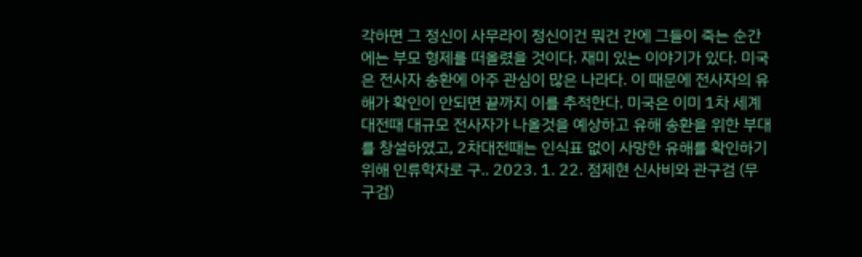각하면 그 정신이 사무라이 정신이건 뭐건 간에 그들이 죽는 순간에는 부모 형제를 떠올렸을 것이다. 재미 있는 이야기가 있다. 미국은 전사자 송환에 아주 관심이 많은 나라다. 이 때문에 전사자의 유해가 확인이 안되면 끝까지 이를 추적한다. 미국은 이미 1차 세계대전때 대규모 전사자가 나올것을 예상하고 유해 송환을 위한 부대를 창설하였고, 2차대전때는 인식표 없이 사망한 유해를 확인하기 위해 인류학자로 구.. 2023. 1. 22. 점제현 신사비와 관구검 (무구검)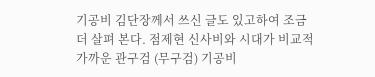기공비 김단장께서 쓰신 글도 있고하여 조금 더 살펴 본다. 점제현 신사비와 시대가 비교적 가까운 관구검 (무구검) 기공비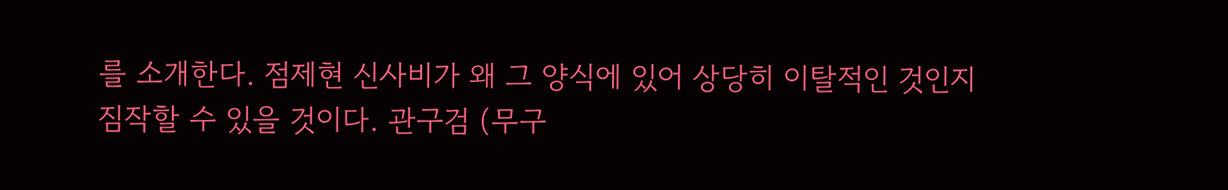를 소개한다. 점제현 신사비가 왜 그 양식에 있어 상당히 이탈적인 것인지 짐작할 수 있을 것이다. 관구검 (무구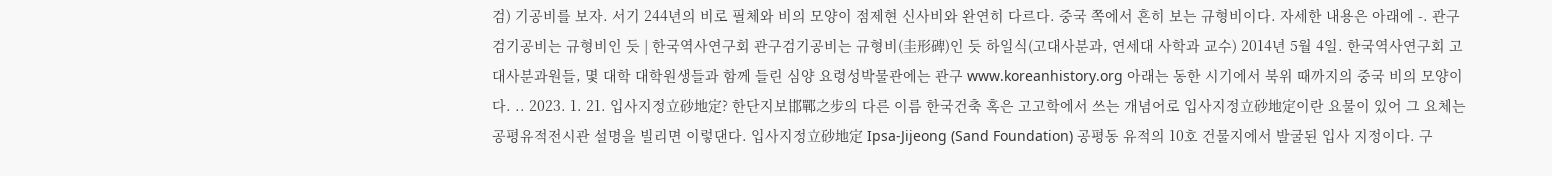검) 기공비를 보자. 서기 244년의 비로 필체와 비의 모양이 점제현 신사비와 완연히 다르다. 중국 쪽에서 흔히 보는 규형비이다. 자세한 내용은 아래에 -. 관구검기공비는 규형비인 듯 | 한국역사연구회 관구검기공비는 규형비(圭形碑)인 듯 하일식(고대사분과, 연세대 사학과 교수) 2014년 5월 4일. 한국역사연구회 고대사분과원들, 몇 대학 대학원생들과 함께 들린 심양 요령성박물관에는 관구 www.koreanhistory.org 아래는 동한 시기에서 북위 때까지의 중국 비의 모양이다. .. 2023. 1. 21. 입사지정立砂地定? 한단지보邯鄲之步의 다른 이름 한국건축 혹은 고고학에서 쓰는 개념어로 입사지정立砂地定이란 요물이 있어 그 요체는 공평유적전시관 설명을 빌리면 이렇댄다. 입사지정立砂地定 Ipsa-Jijeong (Sand Foundation) 공평동 유적의 10호 건물지에서 발굴된 입사 지정이다. 구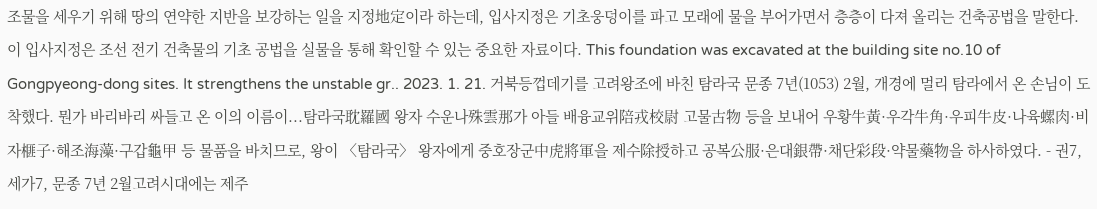조물을 세우기 위해 땅의 연약한 지반을 보강하는 일을 지정地定이라 하는데, 입사지정은 기초웅덩이를 파고 모래에 물을 부어가면서 층층이 다져 올리는 건축공법을 말한다. 이 입사지정은 조선 전기 건축물의 기초 공법을 실물을 통해 확인할 수 있는 중요한 자료이다. This foundation was excavated at the building site no.10 of Gongpyeong-dong sites. It strengthens the unstable gr.. 2023. 1. 21. 거북등껍데기를 고려왕조에 바친 탐라국 문종 7년(1053) 2월, 개경에 멀리 탐라에서 온 손님이 도착했다. 뭔가 바리바리 싸들고 온 이의 이름이...탐라국耽羅國 왕자 수운나殊雲那가 아들 배융교위陪戎校尉 고물古物 등을 보내어 우황牛黃·우각牛角·우피牛皮·나육螺肉·비자榧子·해조海藻·구갑龜甲 등 물품을 바치므로, 왕이 〈탐라국〉 왕자에게 중호장군中虎將軍을 제수除授하고 공복公服·은대銀帶·채단彩段·약물藥物을 하사하였다. - 권7, 세가7, 문종 7년 2월고려시대에는 제주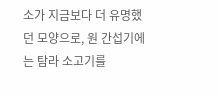소가 지금보다 더 유명했던 모양으로, 원 간섭기에는 탐라 소고기를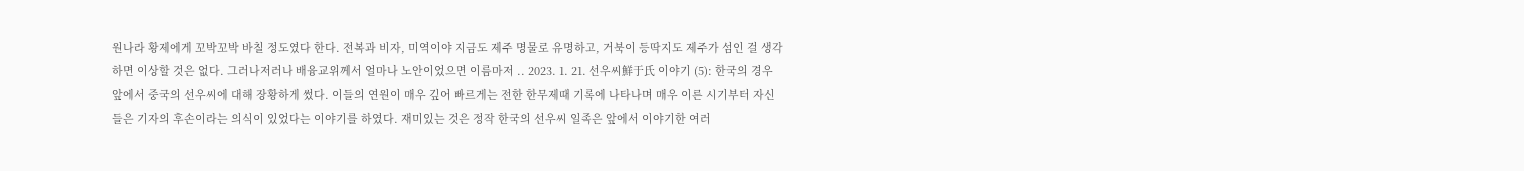원나라 황제에게 꼬박꼬박 바칠 정도였다 한다. 전복과 비자, 미역이야 지금도 제주 명물로 유명하고, 거북이 등딱지도 제주가 섬인 걸 생각하면 이상할 것은 없다. 그러나저러나 배융교위께서 얼마나 노안이었으면 이름마저 .. 2023. 1. 21. 선우씨鮮于氏 이야기 (5): 한국의 경우 앞에서 중국의 선우씨에 대해 장황하게 썼다. 이들의 연원이 매우 깊어 빠르게는 전한 한무제때 기록에 나타나며 매우 이른 시기부터 자신들은 기자의 후손이라는 의식이 있었다는 이야기를 하였다. 재미있는 것은 정작 한국의 선우씨 일족은 앞에서 이야기한 여러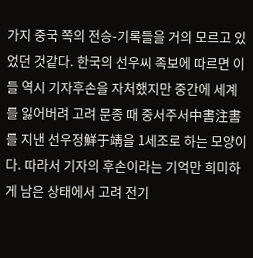가지 중국 쪽의 전승-기록들을 거의 모르고 있었던 것같다. 한국의 선우씨 족보에 따르면 이들 역시 기자후손을 자처했지만 중간에 세계를 잃어버려 고려 문종 때 중서주서中書注書를 지낸 선우정鮮于靖을 1세조로 하는 모양이다. 따라서 기자의 후손이라는 기억만 희미하게 남은 상태에서 고려 전기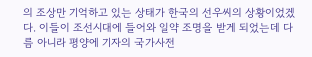의 조상만 기억하고 있는 상태가 한국의 선우씨의 상황이었겠다. 이들이 조선시대에 들어와 일약 조명을 받게 되었는데 다름 아니라 평양에 기자의 국가사전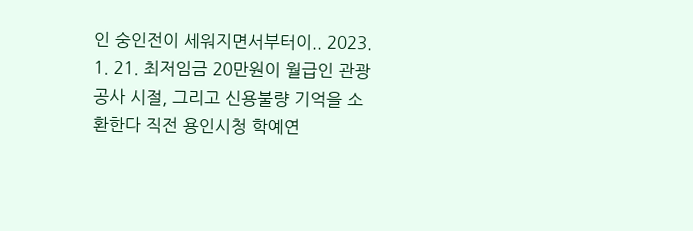인 숭인전이 세워지면서부터이.. 2023. 1. 21. 최저임금 20만원이 월급인 관광공사 시절, 그리고 신용불량 기억을 소환한다 직전 용인시청 학예연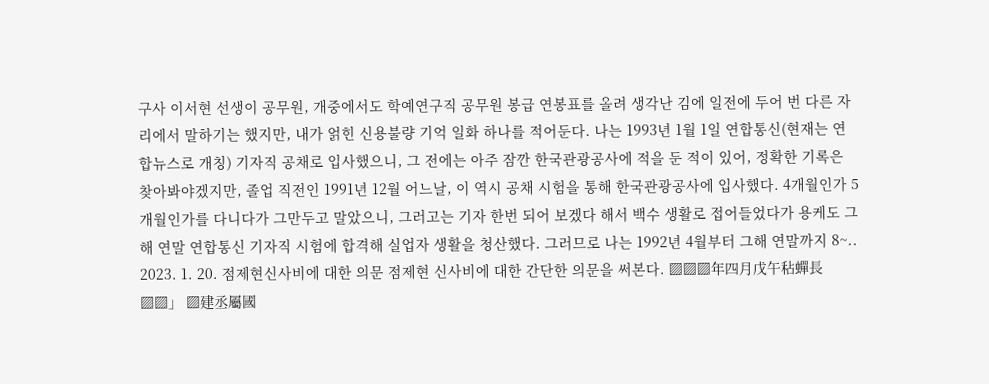구사 이서현 선생이 공무원, 개중에서도 학예연구직 공무원 봉급 연봉표를 올려 생각난 김에 일전에 두어 번 다른 자리에서 말하기는 했지만, 내가 얽힌 신용불량 기억 일화 하나를 적어둔다. 나는 1993년 1월 1일 연합통신(현재는 연합뉴스로 개칭) 기자직 공채로 입사했으니, 그 전에는 아주 잠깐 한국관광공사에 적을 둔 적이 있어, 정확한 기록은 찾아봐야겠지만, 졸업 직전인 1991년 12월 어느날, 이 역시 공채 시험을 통해 한국관광공사에 입사했다. 4개월인가 5개월인가를 다니다가 그만두고 말았으니, 그러고는 기자 한번 되어 보겠다 해서 백수 생활로 접어들었다가 용케도 그해 연말 연합통신 기자직 시험에 합격해 실업자 생활을 청산했다. 그러므로 나는 1992년 4월부터 그해 연말까지 8~.. 2023. 1. 20. 점제현신사비에 대한 의문 점제현 신사비에 대한 간단한 의문을 써본다. ▨▨▨年四月戊午秥蟬長▨▨」 ▨建丞屬國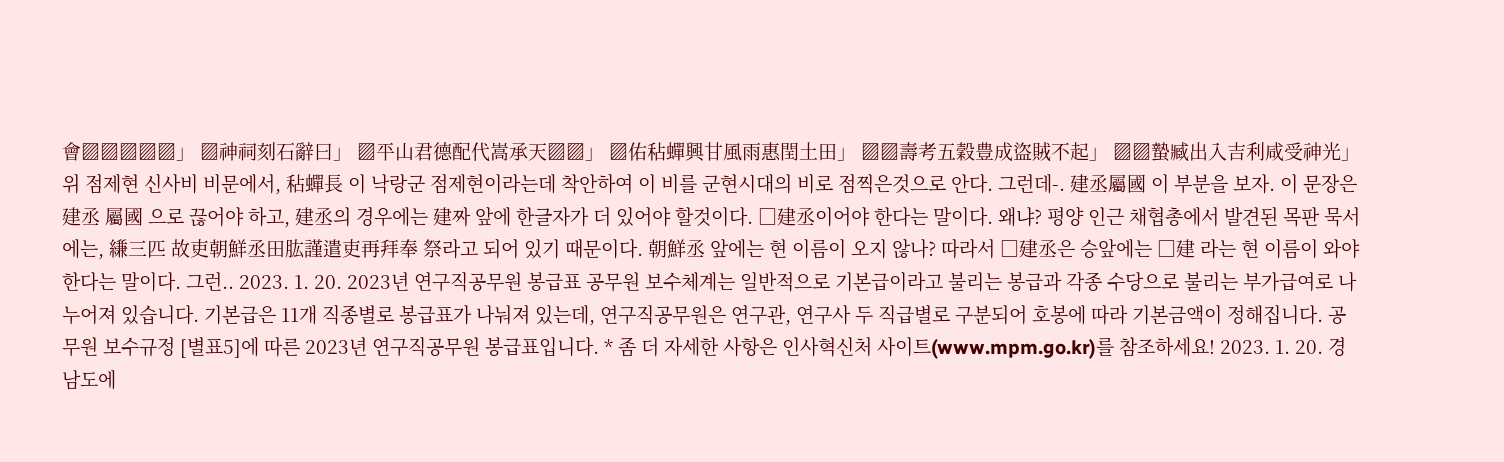會▨▨▨▨▨」 ▨神祠刻石辭曰」 ▨平山君德配代嵩承天▨▨」 ▨佑秥蟬興甘風雨惠閏土田」 ▨▨壽考五穀豊成盜賊不起」 ▨▨蟄臧出入吉利咸受神光」 위 점제현 신사비 비문에서, 秥蟬長 이 낙랑군 점제현이라는데 착안하여 이 비를 군현시대의 비로 점찍은것으로 안다. 그런데-. 建丞屬國 이 부분을 보자. 이 문장은 建丞 屬國 으로 끊어야 하고, 建丞의 경우에는 建짜 앞에 한글자가 더 있어야 할것이다. □建丞이어야 한다는 말이다. 왜냐? 평양 인근 채협총에서 발견된 목판 묵서에는, 縑三匹 故吏朝鮮丞田肱謹遣吏再拜奉 祭라고 되어 있기 때문이다. 朝鮮丞 앞에는 현 이름이 오지 않나? 따라서 □建丞은 승앞에는 □建 라는 현 이름이 와야 한다는 말이다. 그런.. 2023. 1. 20. 2023년 연구직공무원 봉급표 공무원 보수체계는 일반적으로 기본급이라고 불리는 봉급과 각종 수당으로 불리는 부가급여로 나누어져 있습니다. 기본급은 11개 직종별로 봉급표가 나눠져 있는데, 연구직공무원은 연구관, 연구사 두 직급별로 구분되어 호봉에 따라 기본금액이 정해집니다. 공무원 보수규정 [별표5]에 따른 2023년 연구직공무원 봉급표입니다. * 좀 더 자세한 사항은 인사혁신처 사이트(www.mpm.go.kr)를 참조하세요! 2023. 1. 20. 경남도에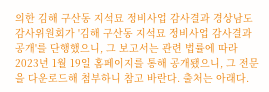의한 김해 구산동 지석묘 정비사업 감사결과 경상남도 감사위원회가 '김해 구산동 지석묘 정비사업 감사결과 공개'를 단행했으니, 그 보고서는 관련 법률에 따라 2023년 1월 19일 홈페이지를 통해 공개됐으니, 그 전문을 다운로드해 첨부하니 참고 바란다. 출처는 아래다.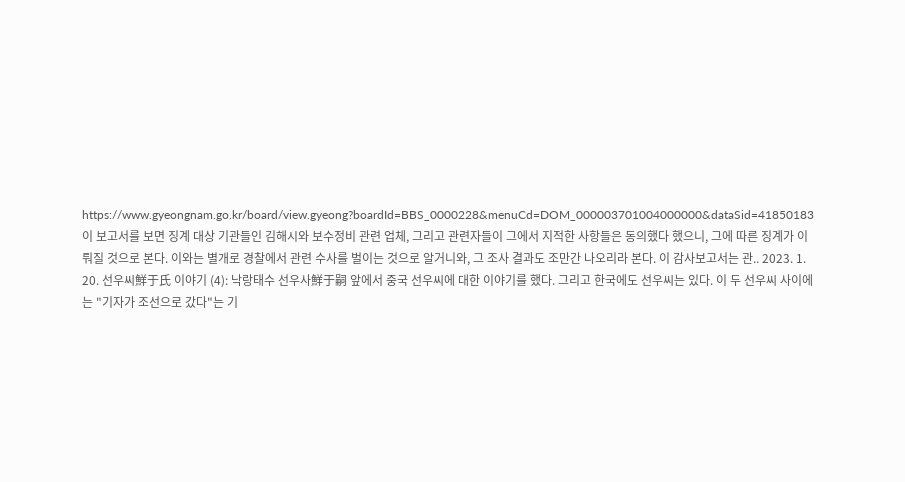https://www.gyeongnam.go.kr/board/view.gyeong?boardId=BBS_0000228&menuCd=DOM_000003701004000000&dataSid=41850183 이 보고서를 보면 징계 대상 기관들인 김해시와 보수정비 관련 업체, 그리고 관련자들이 그에서 지적한 사항들은 동의했다 했으니, 그에 따른 징계가 이뤄질 것으로 본다. 이와는 별개로 경찰에서 관련 수사를 벌이는 것으로 알거니와, 그 조사 결과도 조만간 나오리라 본다. 이 감사보고서는 관.. 2023. 1. 20. 선우씨鮮于氏 이야기 (4): 낙랑태수 선우사鮮于嗣 앞에서 중국 선우씨에 대한 이야기를 했다. 그리고 한국에도 선우씨는 있다. 이 두 선우씨 사이에는 "기자가 조선으로 갔다"는 기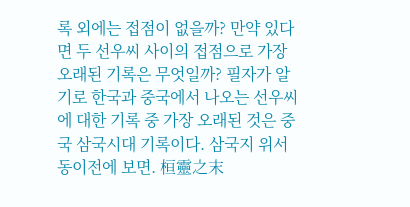록 외에는 접점이 없을까? 만약 있다면 두 선우씨 사이의 접점으로 가장 오래된 기록은 무엇일까? 필자가 알기로 한국과 중국에서 나오는 선우씨에 대한 기록 중 가장 오래된 것은 중국 삼국시대 기록이다. 삼국지 위서 동이전에 보면. 桓靈之末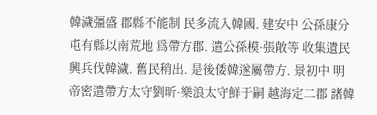韓濊彊盛 郡縣不能制 民多流入韓國. 建安中 公孫康分屯有縣以南荒地 爲帶方郡. 遣公孫模·張敞等 收集遺民 興兵伐韓濊. 舊民稍出. 是後倭韓遂屬帶方. 景初中 明帝密遣帶方太守劉昕·樂浪太守鮮于嗣 越海定二郡 諸韓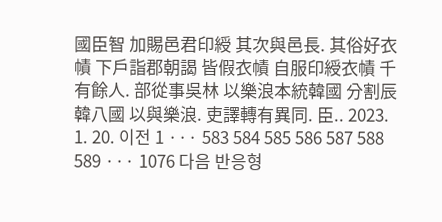國臣智 加賜邑君印綬 其次與邑長. 其俗好衣幘 下戶詣郡朝謁 皆假衣幘 自服印綬衣幘 千有餘人. 部從事吳林 以樂浪本統韓國 分割辰韓八國 以與樂浪. 吏譯轉有異同. 臣.. 2023. 1. 20. 이전 1 ··· 583 584 585 586 587 588 589 ··· 1076 다음 반응형